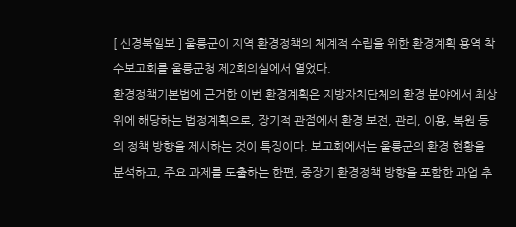[ 신경북일보 ] 울릉군이 지역 환경정책의 체계적 수립을 위한 환경계획 용역 착수보고회를 울릉군청 제2회의실에서 열었다.
환경정책기본법에 근거한 이번 환경계획은 지방자치단체의 환경 분야에서 최상위에 해당하는 법정계획으로, 장기적 관점에서 환경 보전, 관리, 이용, 복원 등의 정책 방향을 제시하는 것이 특징이다. 보고회에서는 울릉군의 환경 현황을 분석하고, 주요 과제를 도출하는 한편, 중장기 환경정책 방향을 포함한 과업 추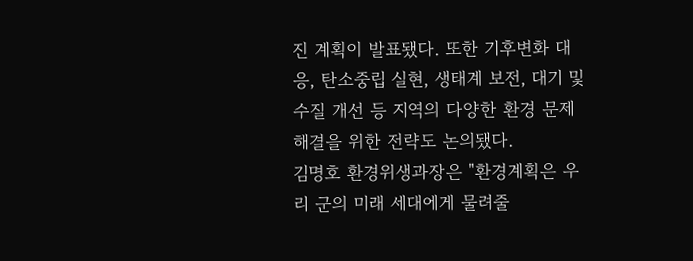진 계획이 발표됐다. 또한 기후변화 대응, 탄소중립 실현, 생태계 보전, 대기 및 수질 개선 등 지역의 다양한 환경 문제 해결을 위한 전략도 논의됐다.
김명호 환경위생과장은 "환경계획은 우리 군의 미래 세대에게 물려줄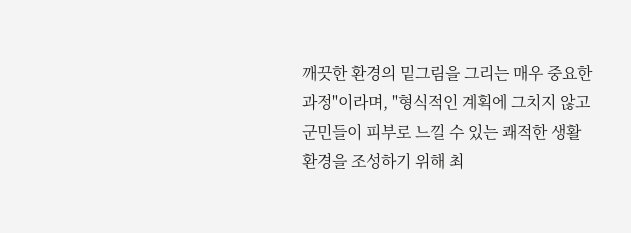깨끗한 환경의 밑그림을 그리는 매우 중요한 과정"이라며, "형식적인 계획에 그치지 않고 군민들이 피부로 느낄 수 있는 쾌적한 생활 환경을 조성하기 위해 최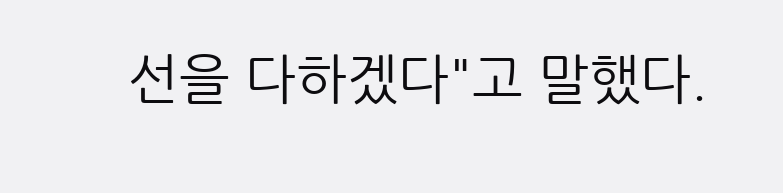선을 다하겠다"고 말했다.